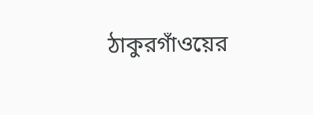ঠাকুরগাঁওয়ের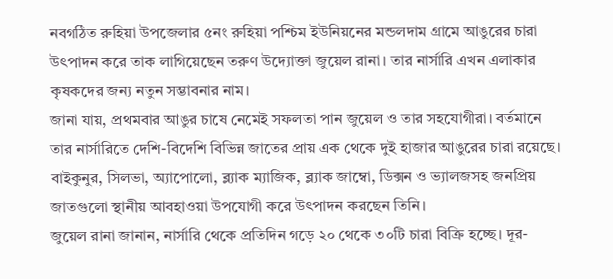নবগঠিত রুহিয়া উপজেলার ৫নং রুহিয়া পশ্চিম ইউনিয়নের মন্ডলদাম গ্রামে আঙুরের চারা উৎপাদন করে তাক লাগিয়েছেন তরুণ উদ্যোক্তা জুয়েল রানা। তার নার্সারি এখন এলাকার কৃষকদের জন্য নতুন সম্ভাবনার নাম।
জানা যায়, প্রথমবার আঙুর চাষে নেমেই সফলতা পান জুয়েল ও তার সহযোগীরা। বর্তমানে তার নার্সারিতে দেশি-বিদেশি বিভিন্ন জাতের প্রায় এক থেকে দুই হাজার আঙুরের চারা রয়েছে। বাইকুনুর, সিলভা, অ্যাপোলো, ব্ল্যাক ম্যাজিক, ব্ল্যাক জাম্বো, ডিক্সন ও ভ্যালজসহ জনপ্রিয় জাতগুলো স্থানীয় আবহাওয়া উপযোগী করে উৎপাদন করছেন তিনি।
জুয়েল রানা জানান, নার্সারি থেকে প্রতিদিন গড়ে ২০ থেকে ৩০টি চারা বিক্রি হচ্ছে। দূর-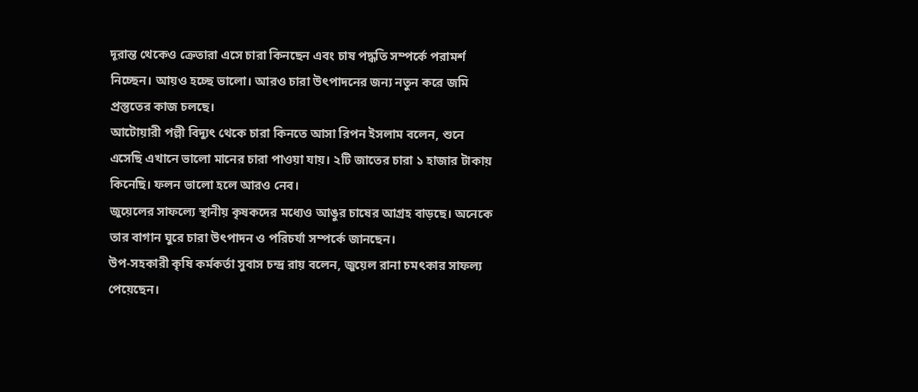দূরান্ত থেকেও ক্রেতারা এসে চারা কিনছেন এবং চাষ পদ্ধতি সম্পর্কে পরামর্শ নিচ্ছেন। আয়ও হচ্ছে ভালো। আরও চারা উৎপাদনের জন্য নতুন করে জমি প্রস্তুতের কাজ চলছে।
আটোয়ারী পল্লী বিদ্যুৎ থেকে চারা কিনতে আসা রিপন ইসলাম বলেন, শুনে এসেছি এখানে ভালো মানের চারা পাওয়া যায়। ২টি জাতের চারা ১ হাজার টাকায় কিনেছি। ফলন ভালো হলে আরও নেব।
জুয়েলের সাফল্যে স্থানীয় কৃষকদের মধ্যেও আঙুর চাষের আগ্রহ বাড়ছে। অনেকে তার বাগান ঘুরে চারা উৎপাদন ও পরিচর্যা সম্পর্কে জানছেন।
উপ-সহকারী কৃষি কর্মকর্তা সুবাস চন্দ্র রায় বলেন, জুয়েল রানা চমৎকার সাফল্য পেয়েছেন।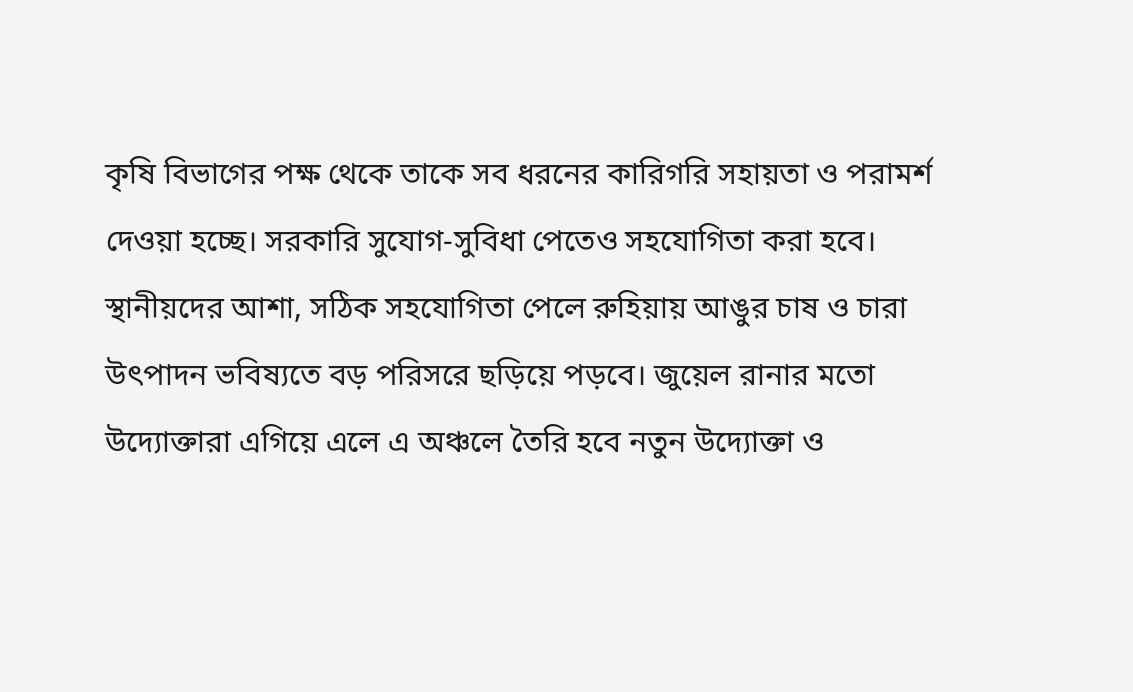কৃষি বিভাগের পক্ষ থেকে তাকে সব ধরনের কারিগরি সহায়তা ও পরামর্শ দেওয়া হচ্ছে। সরকারি সুযোগ-সুবিধা পেতেও সহযোগিতা করা হবে।
স্থানীয়দের আশা, সঠিক সহযোগিতা পেলে রুহিয়ায় আঙুর চাষ ও চারা উৎপাদন ভবিষ্যতে বড় পরিসরে ছড়িয়ে পড়বে। জুয়েল রানার মতো উদ্যোক্তারা এগিয়ে এলে এ অঞ্চলে তৈরি হবে নতুন উদ্যোক্তা ও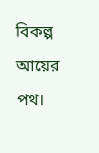বিকল্প আয়ের পথ।